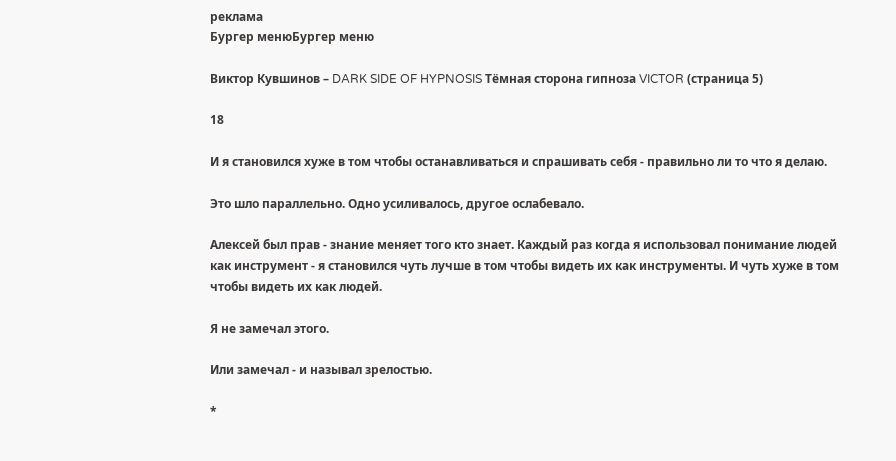реклама
Бургер менюБургер меню

Виктор Кувшинов – DARK SIDE OF HYPNOSIS Тёмная сторона гипноза VICTOR (страница 5)

18

И я становился хуже в том чтобы останавливаться и спрашивать себя - правильно ли то что я делаю.

Это шло параллельно. Одно усиливалось, другое ослабевало.

Алексей был прав - знание меняет того кто знает. Каждый раз когда я использовал понимание людей как инструмент - я становился чуть лучше в том чтобы видеть их как инструменты. И чуть хуже в том чтобы видеть их как людей.

Я не замечал этого.

Или замечал - и называл зрелостью.

*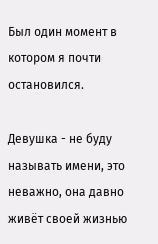Был один момент в котором я почти остановился.

Девушка - не буду называть имени, это неважно, она давно живёт своей жизнью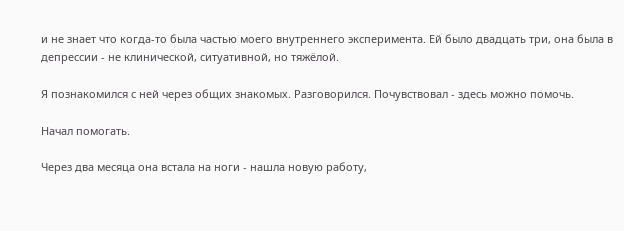и не знает что когда-то была частью моего внутреннего эксперимента. Ей было двадцать три, она была в депрессии - не клинической, ситуативной, но тяжёлой.

Я познакомился с ней через общих знакомых. Разговорился. Почувствовал - здесь можно помочь.

Начал помогать.

Через два месяца она встала на ноги - нашла новую работу,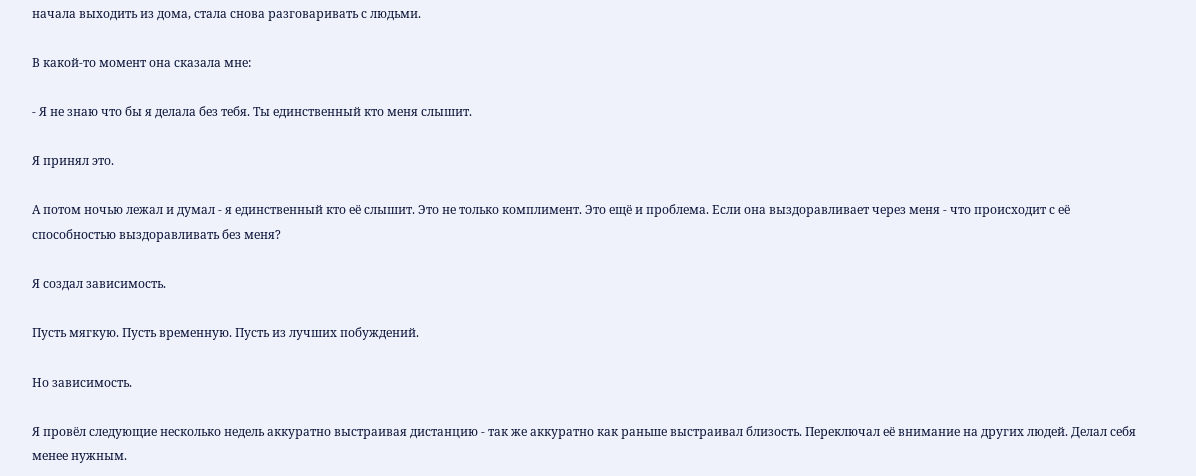начала выходить из дома, стала снова разговаривать с людьми.

В какой-то момент она сказала мне:

- Я не знаю что бы я делала без тебя. Ты единственный кто меня слышит.

Я принял это.

А потом ночью лежал и думал - я единственный кто её слышит. Это не только комплимент. Это ещё и проблема. Если она выздоравливает через меня - что происходит с её способностью выздоравливать без меня?

Я создал зависимость.

Пусть мягкую. Пусть временную. Пусть из лучших побуждений.

Но зависимость.

Я провёл следующие несколько недель аккуратно выстраивая дистанцию - так же аккуратно как раньше выстраивал близость. Переключал её внимание на других людей. Делал себя менее нужным.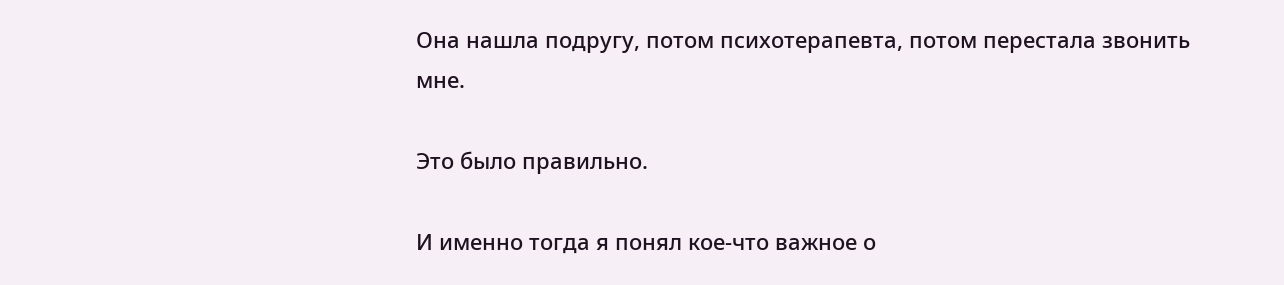Она нашла подругу, потом психотерапевта, потом перестала звонить мне.

Это было правильно.

И именно тогда я понял кое-что важное о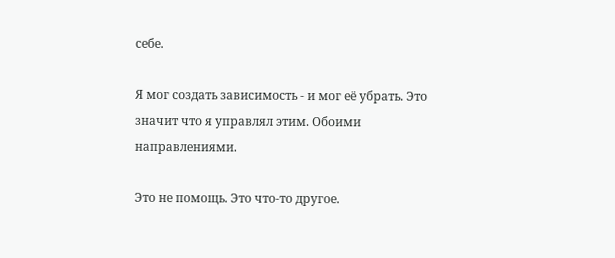себе.

Я мог создать зависимость - и мог её убрать. Это значит что я управлял этим. Обоими направлениями.

Это не помощь. Это что-то другое.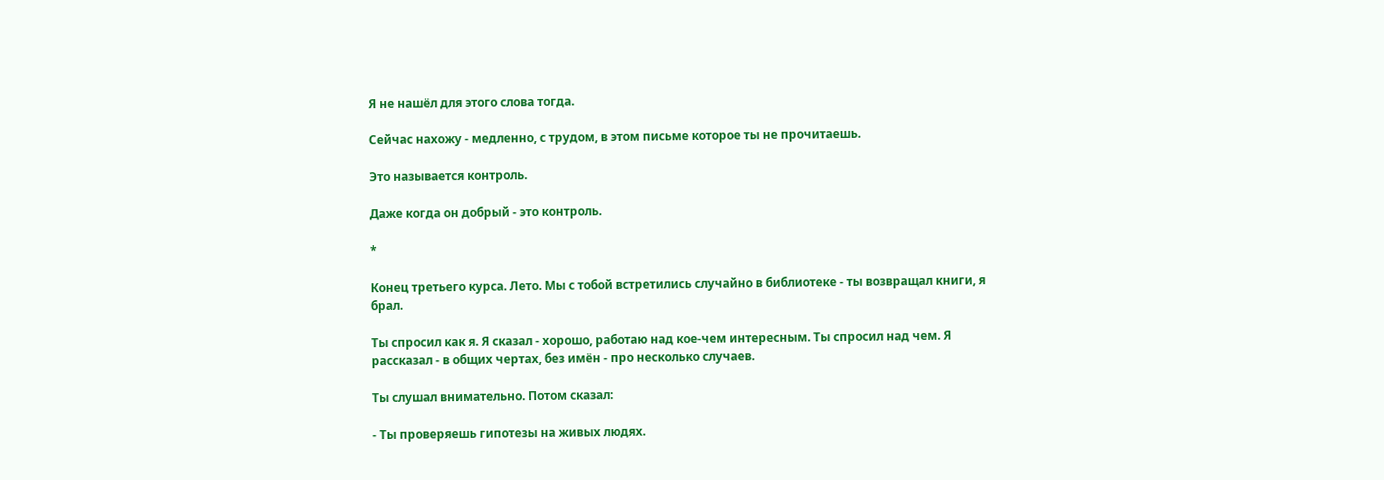Я не нашёл для этого слова тогда.

Сейчас нахожу - медленно, с трудом, в этом письме которое ты не прочитаешь.

Это называется контроль.

Даже когда он добрый - это контроль.

*

Конец третьего курса. Лето. Мы с тобой встретились случайно в библиотеке - ты возвращал книги, я брал.

Ты спросил как я. Я сказал - хорошо, работаю над кое-чем интересным. Ты спросил над чем. Я рассказал - в общих чертах, без имён - про несколько случаев.

Ты слушал внимательно. Потом сказал:

- Ты проверяешь гипотезы на живых людях.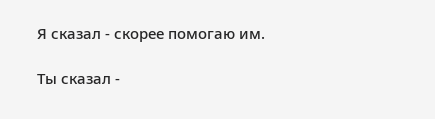Я сказал - скорее помогаю им.

Ты сказал -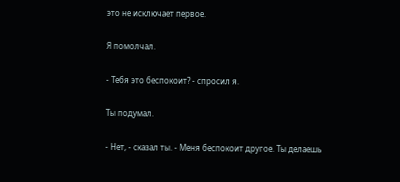это не исключает первое.

Я помолчал.

- Тебя это беспокоит? - спросил я.

Ты подумал.

- Нет, - сказал ты. - Меня беспокоит другое. Ты делаешь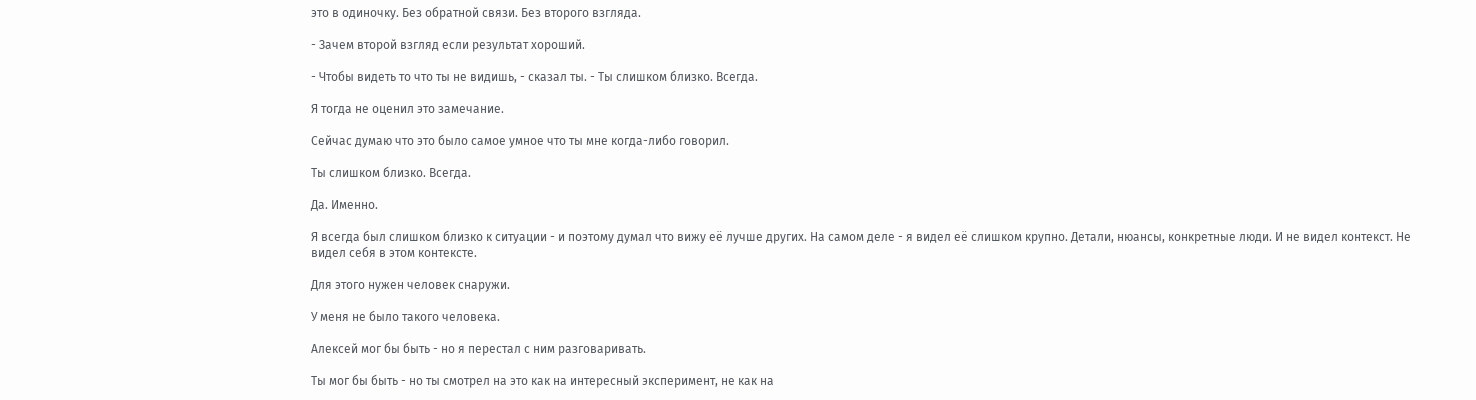это в одиночку. Без обратной связи. Без второго взгляда.

- Зачем второй взгляд если результат хороший.

- Чтобы видеть то что ты не видишь, - сказал ты. - Ты слишком близко. Всегда.

Я тогда не оценил это замечание.

Сейчас думаю что это было самое умное что ты мне когда-либо говорил.

Ты слишком близко. Всегда.

Да. Именно.

Я всегда был слишком близко к ситуации - и поэтому думал что вижу её лучше других. На самом деле - я видел её слишком крупно. Детали, нюансы, конкретные люди. И не видел контекст. Не видел себя в этом контексте.

Для этого нужен человек снаружи.

У меня не было такого человека.

Алексей мог бы быть - но я перестал с ним разговаривать.

Ты мог бы быть - но ты смотрел на это как на интересный эксперимент, не как на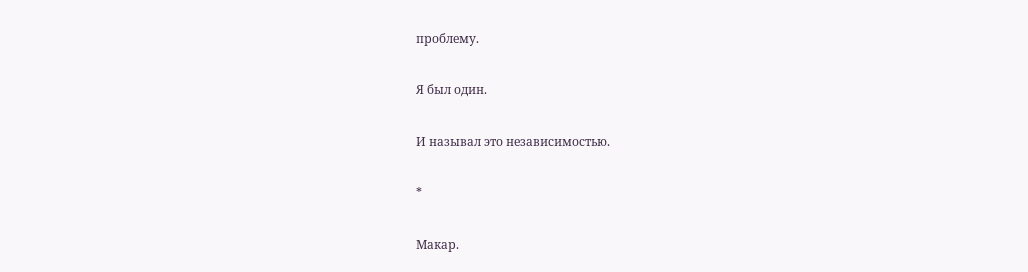проблему.

Я был один.

И называл это независимостью.

*

Макар.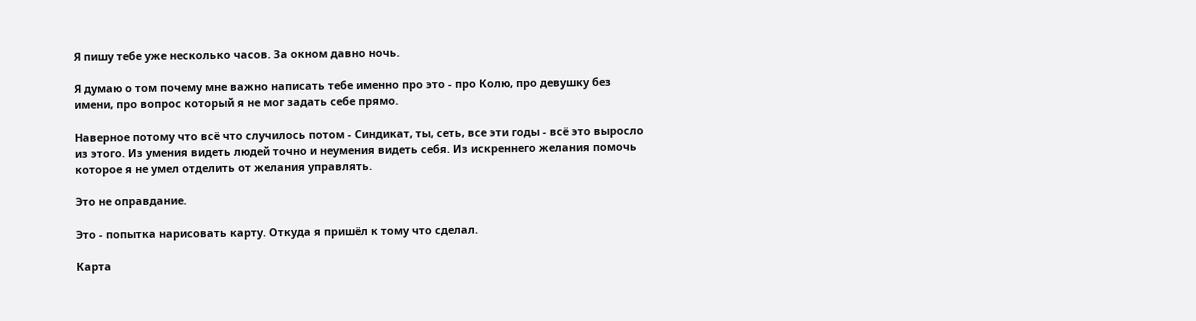Я пишу тебе уже несколько часов. За окном давно ночь.

Я думаю о том почему мне важно написать тебе именно про это - про Колю, про девушку без имени, про вопрос который я не мог задать себе прямо.

Наверное потому что всё что случилось потом - Синдикат, ты, сеть, все эти годы - всё это выросло из этого. Из умения видеть людей точно и неумения видеть себя. Из искреннего желания помочь которое я не умел отделить от желания управлять.

Это не оправдание.

Это - попытка нарисовать карту. Откуда я пришёл к тому что сделал.

Карта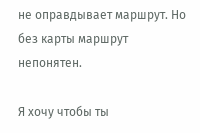не оправдывает маршрут. Но без карты маршрут непонятен.

Я хочу чтобы ты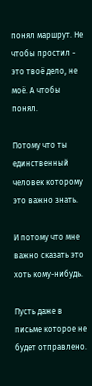понял маршрут. Не чтобы простил - это твоё дело, не моё. А чтобы понял.

Потому что ты единственный человек которому это важно знать.

И потому что мне важно сказать это хоть кому-нибудь.

Пусть даже в письме которое не будет отправлено.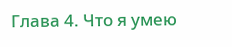Глава 4. Что я умею